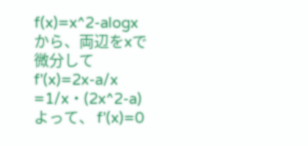f(x)=x^2-alogx
から、両辺をxで微分して
f'(x)=2x-a/x
=1/x・(2x^2-a)
よって、 f'(x)=0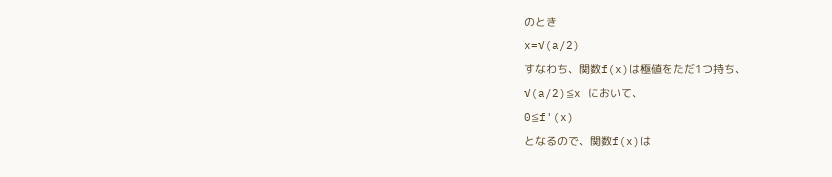のとき
x=√(a/2)
すなわち、関数f(x)は極値をただ1つ持ち、
√(a/2)≦x において、
0≦f'(x)
となるので、関数f(x)は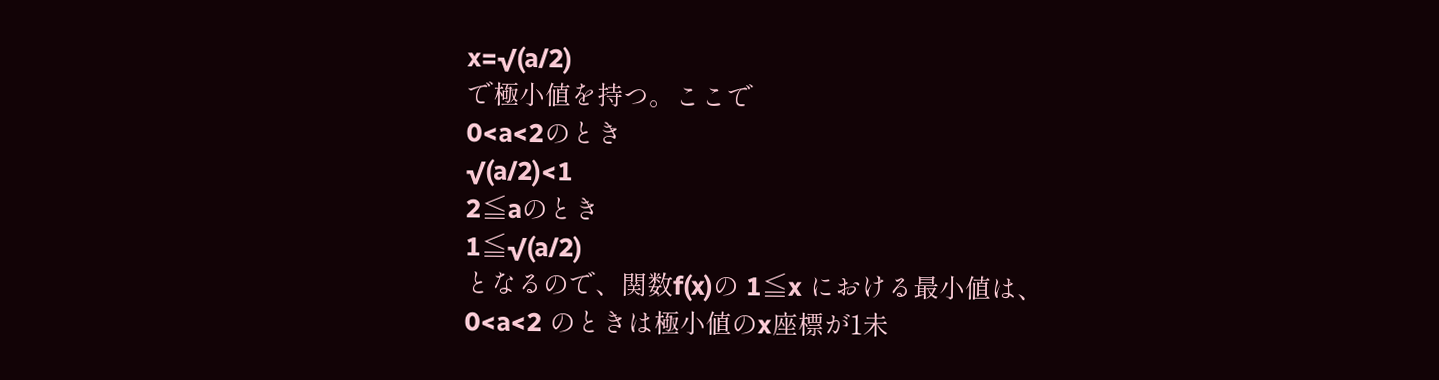x=√(a/2)
で極小値を持つ。ここで
0<a<2のとき
√(a/2)<1
2≦aのとき
1≦√(a/2)
となるので、関数f(x)の 1≦x における最小値は、
0<a<2 のときは極小値のx座標が1未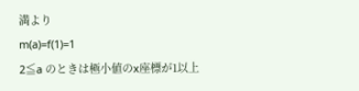満より
m(a)=f(1)=1
2≦a のときは極小値のx座標が1以上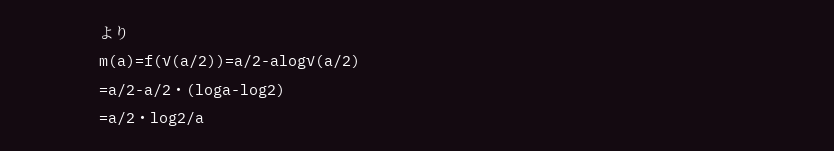より
m(a)=f(√(a/2))=a/2-alog√(a/2)
=a/2-a/2・(loga-log2)
=a/2・log2/a